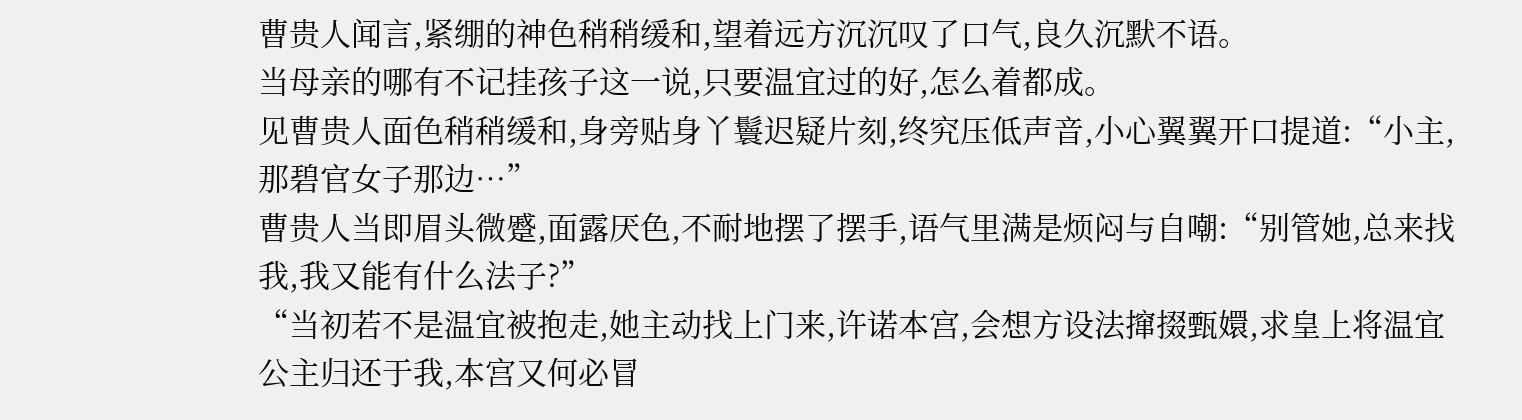曹贵人闻言,紧绷的神色稍稍缓和,望着远方沉沉叹了口气,良久沉默不语。
当母亲的哪有不记挂孩子这一说,只要温宜过的好,怎么着都成。
见曹贵人面色稍稍缓和,身旁贴身丫鬟迟疑片刻,终究压低声音,小心翼翼开口提道:“小主,那碧官女子那边…”
曹贵人当即眉头微蹙,面露厌色,不耐地摆了摆手,语气里满是烦闷与自嘲:“别管她,总来找我,我又能有什么法子?”
“当初若不是温宜被抱走,她主动找上门来,许诺本宫,会想方设法撺掇甄嬛,求皇上将温宜公主归还于我,本宫又何必冒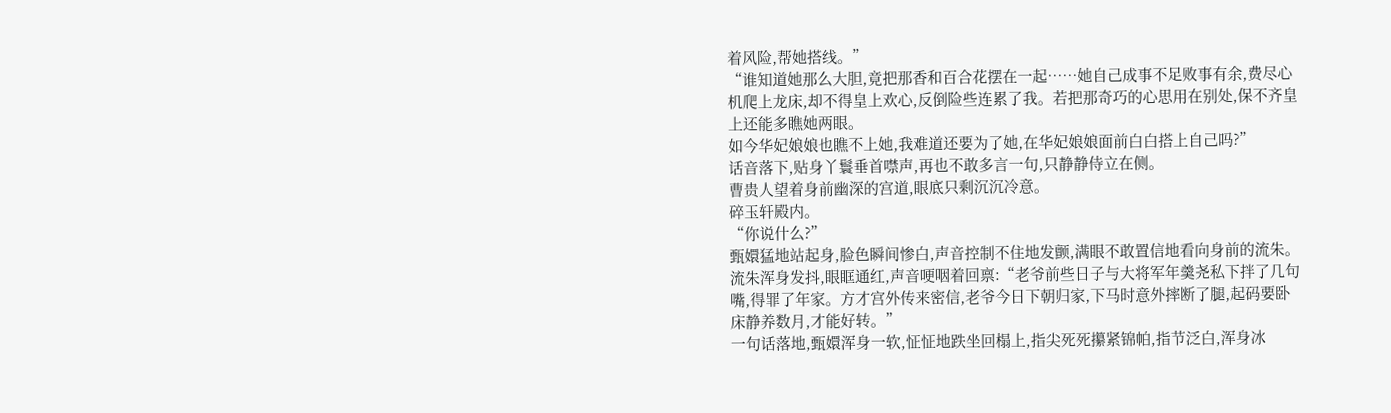着风险,帮她搭线。”
“谁知道她那么大胆,竟把那香和百合花摆在一起……她自己成事不足败事有余,费尽心机爬上龙床,却不得皇上欢心,反倒险些连累了我。若把那奇巧的心思用在别处,保不齐皇上还能多瞧她两眼。
如今华妃娘娘也瞧不上她,我难道还要为了她,在华妃娘娘面前白白搭上自己吗?”
话音落下,贴身丫鬟垂首噤声,再也不敢多言一句,只静静侍立在侧。
曹贵人望着身前幽深的宫道,眼底只剩沉沉冷意。
碎玉轩殿内。
“你说什么?”
甄嬛猛地站起身,脸色瞬间惨白,声音控制不住地发颤,满眼不敢置信地看向身前的流朱。
流朱浑身发抖,眼眶通红,声音哽咽着回禀:“老爷前些日子与大将军年羹尧私下拌了几句嘴,得罪了年家。方才宫外传来密信,老爷今日下朝归家,下马时意外摔断了腿,起码要卧床静养数月,才能好转。”
一句话落地,甄嬛浑身一软,怔怔地跌坐回榻上,指尖死死攥紧锦帕,指节泛白,浑身冰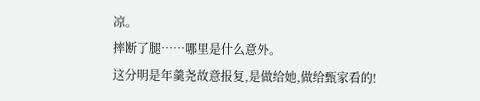凉。
摔断了腿……哪里是什么意外。
这分明是年羹尧故意报复,是做给她,做给甄家看的!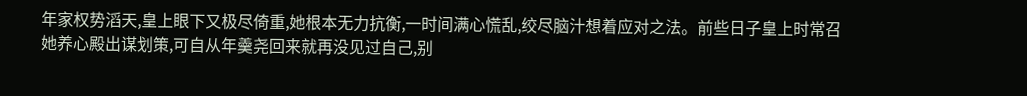年家权势滔天,皇上眼下又极尽倚重,她根本无力抗衡,一时间满心慌乱,绞尽脑汁想着应对之法。前些日子皇上时常召她养心殿出谋划策,可自从年羹尧回来就再没见过自己,别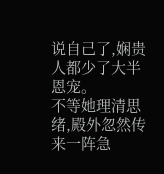说自己了,娴贵人都少了大半恩宠。
不等她理清思绪,殿外忽然传来一阵急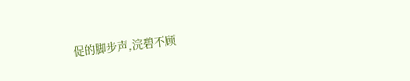促的脚步声,浣碧不顾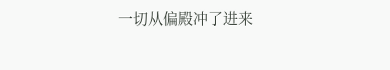一切从偏殿冲了进来